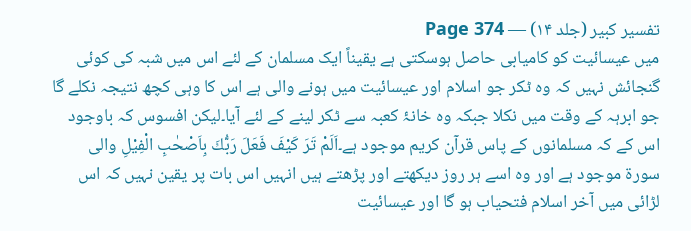تفسیر کبیر (جلد ۱۴) — Page 374
میں عیسائیت کو کامیابی حاصل ہوسکتی ہے یقیناً ایک مسلمان کے لئے اس میں شبہ کی کوئی گنجائش نہیں کہ وہ ٹکر جو اسلام اور عیسائیت میں ہونے والی ہے اس کا وہی کچھ نتیجہ نکلے گا جو ابرہہ کے وقت میں نکلا جبکہ وہ خانۂ کعبہ سے ٹکر لینے کے لئے آیا۔لیکن افسوس کہ باوجود اس کے کہ مسلمانوں کے پاس قرآن کریم موجود ہے۔اَلَمْ تَرَ كَيْفَ فَعَلَ رَبُّكَ بِاَصْحٰبِ الْفِيْلِ والی سورۃ موجود ہے اور وہ اسے ہر روز دیکھتے اور پڑھتے ہیں انہیں اس بات پر یقین نہیں کہ اس لڑائی میں آخر اسلام فتحیاب ہو گا اور عیسائیت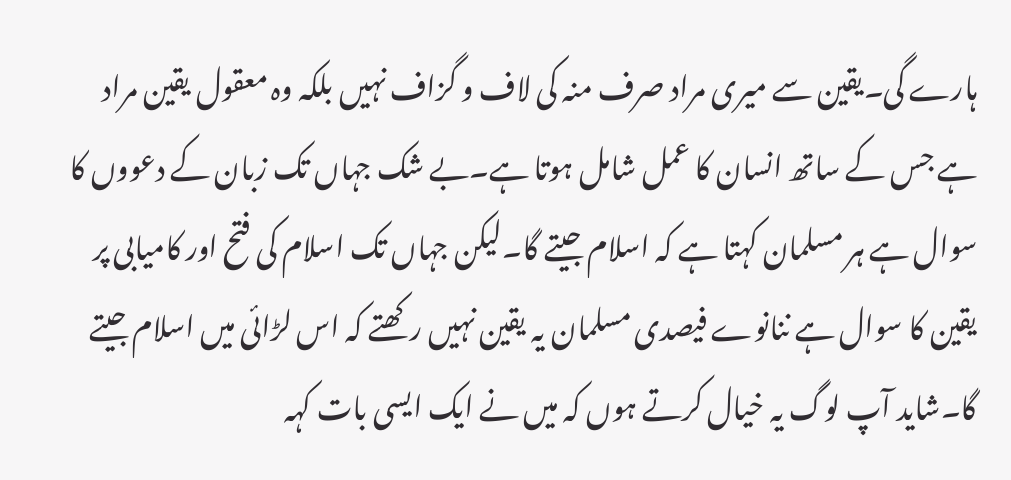ہارے گی۔یقین سے میری مراد صرف منہ کی لاف و گزاف نہیں بلکہ وہ معقول یقین مراد ہے جس کے ساتھ انسان کا عمل شامل ہوتا ہے۔بے شک جہاں تک زبان کے دعووں کا سوال ہے ہر مسلمان کہتا ہے کہ اسلام جیتے گا۔لیکن جہاں تک اسلام کی فتح اور کامیابی پر یقین کا سوال ہے ننانوے فیصدی مسلمان یہ یقین نہیں رکھتے کہ اس لڑائی میں اسلام جیتے گا۔شاید آپ لوگ یہ خیال کرتے ہوں کہ میں نے ایک ایسی بات کہہ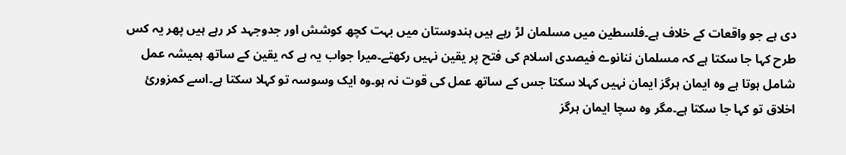دی ہے جو واقعات کے خلاف ہے۔فلسطین میں مسلمان لڑ رہے ہیں ہندوستان میں بہت کچھ کوشش اور جدوجہد کر رہے ہیں پھر یہ کس طرح کہا جا سکتا ہے کہ مسلمان ننانوے فیصدی اسلام کی فتح پر یقین نہیں رکھتے۔میرا جواب یہ ہے کہ یقین کے ساتھ ہمیشہ عمل شامل ہوتا ہے وہ ایمان ہرگز ایمان نہیں کہلا سکتا جس کے ساتھ عمل کی قوت نہ ہو۔وہ ایک وسوسہ تو کہلا سکتا ہے۔اسے کمزوریٔ اخلاق تو کہا جا سکتا ہے۔مگر وہ سچا ایمان ہرگز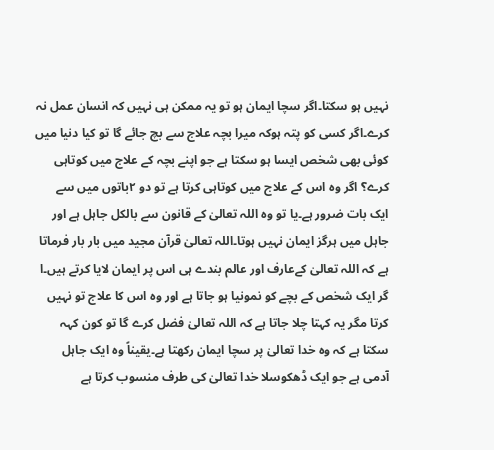نہیں ہو سکتا۔اگر سچا ایمان ہو تو یہ ممکن ہی نہیں کہ انسان عمل نہ کرے۔اگر کسی کو پتہ ہوکہ میرا بچہ علاج سے بچ جائے گا تو کیا دنیا میں کوئی بھی شخص ایسا ہو سکتا ہے جو اپنے بچہ کے علاج میں کوتاہی کرے؟ اگر وہ اس کے علاج میں کوتاہی کرتا ہے تو دو ۲باتوں میں سے ایک بات ضرور ہے۔یا تو وہ اللہ تعالیٰ کے قانون سے بالکل جاہل ہے اور جاہل میں ہرگز ایمان نہیں ہوتا۔اللہ تعالیٰ قرآن مجید میں بار بار فرماتا ہے کہ اللہ تعالیٰ کےعارف اور عالم بندے ہی اس پر ایمان لایا کرتے ہیں۔ا گر ایک شخص کے بچے کو نمونیا ہو جاتا ہے اور وہ اس کا علاج تو نہیں کرتا مگر یہ کہتا چلا جاتا ہے کہ اللہ تعالیٰ فضل کرے گا تو کون کہہ سکتا ہے کہ وہ خدا تعالیٰ پر سچا ایمان رکھتا ہے۔یقیناً وہ ایک جاہل آدمی ہے جو ایک ڈھکوسلا خدا تعالیٰ کی طرف منسوب کرتا ہے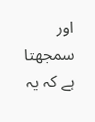اور سمجھتا ہے کہ یہ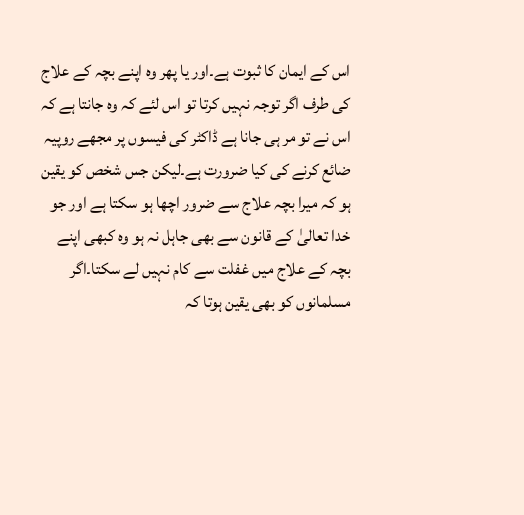اس کے ایمان کا ثبوت ہے۔اور یا پھر وہ اپنے بچہ کے علاج کی طرف اگر توجہ نہیں کرتا تو اس لئے کہ وہ جانتا ہے کہ اس نے تو مر ہی جانا ہے ڈاکٹر کی فیسوں پر مجھے روپیہ ضائع کرنے کی کیا ضرورت ہے۔لیکن جس شخص کو یقین ہو کہ میرا بچہ علاج سے ضرور اچھا ہو سکتا ہے اور جو خدا تعالیٰ کے قانون سے بھی جاہل نہ ہو وہ کبھی اپنے بچہ کے علاج میں غفلت سے کام نہیں لے سکتا۔اگر مسلمانوں کو بھی یقین ہوتا کہ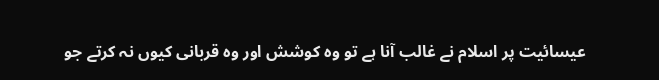عیسائیت پر اسلام نے غالب آنا ہے تو وہ کوشش اور وہ قربانی کیوں نہ کرتے جو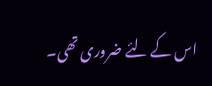اس کے لئے ضروری تھی۔